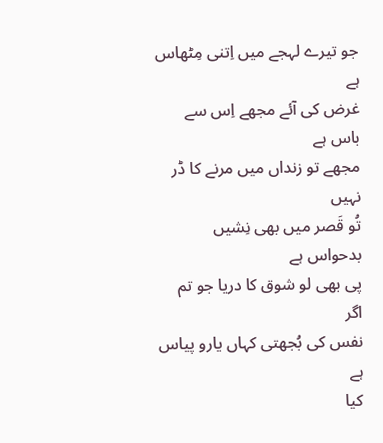جو تیرے لہجے میں اِتنی مِٹھاس ہے
غرض کی آئے مجھے اِس سے باس ہے
مجھے تو زنداں میں مرنے کا ڈر نہیں
تُو قَصر میں بھی نِشیں بدحواس ہے
پی بھی لو شوق کا دریا جو تم اگر
نفس کی بُجھتی کہاں یارو پیاس ہے
کیا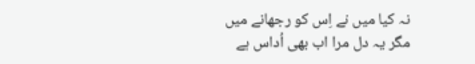نہ کیا میں نے اِس کو رجھانے میں
مگر یہ دل مرا اب بھی اُداس ہے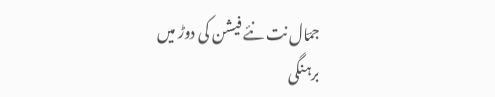جمؔال نت نئے فیشن کی دوڑ میں
برہنگی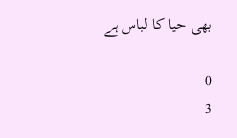بھی حیا کا لباس ہے

0
3